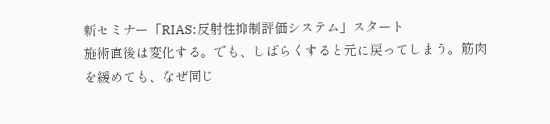新セミナー「RIAS:反射性抑制評価システム」スタート
施術直後は変化する。でも、しばらくすると元に戻ってしまう。筋肉を緩めても、なぜ同じ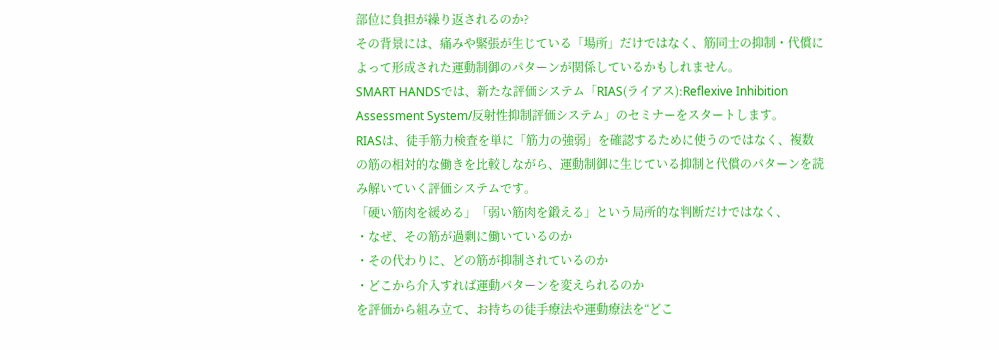部位に負担が繰り返されるのか?
その背景には、痛みや緊張が生じている「場所」だけではなく、筋同士の抑制・代償によって形成された運動制御のパターンが関係しているかもしれません。
SMART HANDSでは、新たな評価システム「RIAS(ライアス):Reflexive Inhibition Assessment System/反射性抑制評価システム」のセミナーをスタートします。
RIASは、徒手筋力検査を単に「筋力の強弱」を確認するために使うのではなく、複数の筋の相対的な働きを比較しながら、運動制御に生じている抑制と代償のパターンを読み解いていく評価システムです。
「硬い筋肉を緩める」「弱い筋肉を鍛える」という局所的な判断だけではなく、
・なぜ、その筋が過剰に働いているのか
・その代わりに、どの筋が抑制されているのか
・どこから介入すれば運動パターンを変えられるのか
を評価から組み立て、お持ちの徒手療法や運動療法を“どこ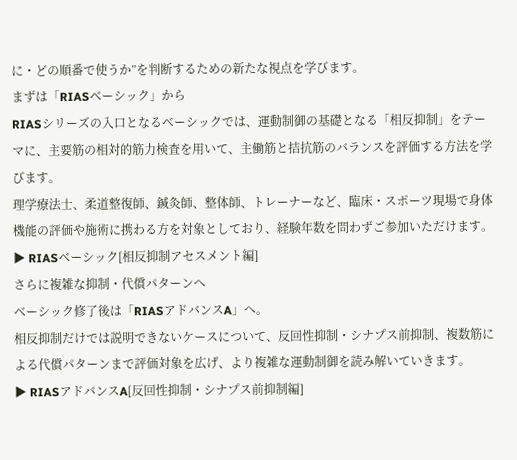に・どの順番で使うか”を判断するための新たな視点を学びます。
まずは「RIASベーシック」から
RIASシリーズの入口となるベーシックでは、運動制御の基礎となる「相反抑制」をテーマに、主要筋の相対的筋力検査を用いて、主働筋と拮抗筋のバランスを評価する方法を学びます。
理学療法士、柔道整復師、鍼灸師、整体師、トレーナーなど、臨床・スポーツ現場で身体機能の評価や施術に携わる方を対象としており、経験年数を問わずご参加いただけます。
▶ RIASベーシック[相反抑制アセスメント編]
さらに複雑な抑制・代償パターンへ
ベーシック修了後は「RIASアドバンスA」へ。
相反抑制だけでは説明できないケースについて、反回性抑制・シナプス前抑制、複数筋による代償パターンまで評価対象を広げ、より複雑な運動制御を読み解いていきます。
▶ RIASアドバンスA[反回性抑制・シナプス前抑制編]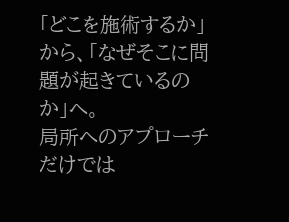「どこを施術するか」から、「なぜそこに問題が起きているのか」へ。
局所へのアプローチだけでは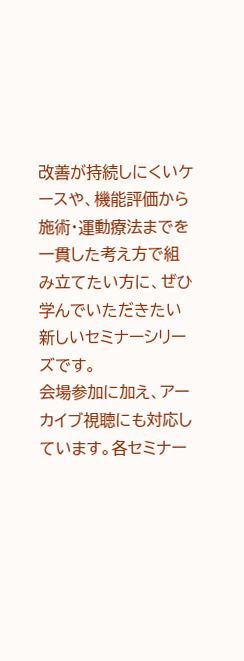改善が持続しにくいケースや、機能評価から施術・運動療法までを一貫した考え方で組み立てたい方に、ぜひ学んでいただきたい新しいセミナーシリーズです。
会場参加に加え、アーカイブ視聴にも対応しています。各セミナー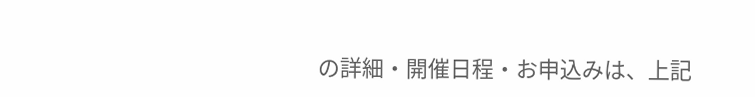の詳細・開催日程・お申込みは、上記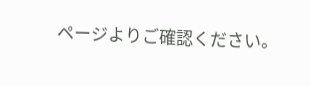ページよりご確認ください。